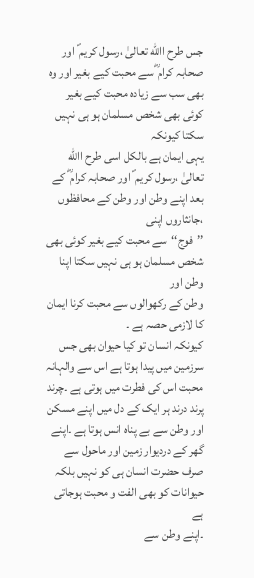جس طرح االله تعالیٰ ،رسول کریم ؐ اور صحابہ کرام ؓ سے محبت کیے بغیر اور وہ
بھی سب سے زیادہ محبت کیے بغیر کوئی بھی شخص مسلمان ہو ہی نہیں سکتا کیونکہ
یہی ایمان ہے بالکل اسی طرح االله تعالیٰ ،رسول کریم ؐ اور صحابہ کرام ؓ کے
بعد اپنے وطن اور وطن کے محافظوں ،جانثاروں اپنی
’’فوج‘‘سے محبت کیے بغیر کوئی بھی شخص مسلمان ہو ہی نہیں سکتا اپنا وطن اور
وطن کے رکھوالوں سے محبت کرنا ایمان کا لازمی حصہ ہے ۔
کیونکہ انسان تو کیا حیوان بھی جس سرزمین میں پیدا ہوتا ہے اس سے والہانہ
محبت اس کی فطرت میں ہوتی ہے ۔چرند پرند درند ہر ایک کے دل میں اپنے مسکن
اور وطن سے بے پناہ انس ہوتا ہے ۔اپنے گھر کے دردیوار زمین اور ماحول سے
صرف حضرت انسان ہی کو نہیں بلکہ حیوانات کو بھی الفت و محبت ہوجاتی ہے
۔اپنے وطن سے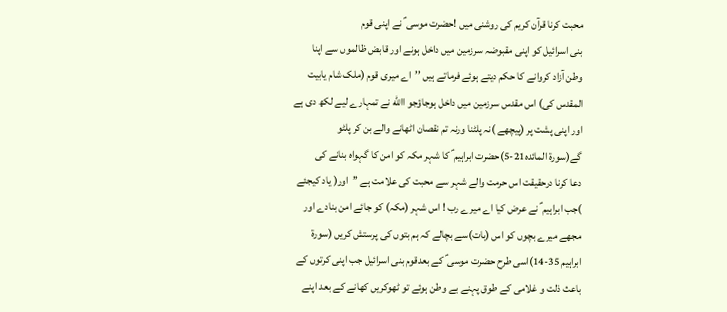محبت کرنا قرآن کریم کی روشنی میں !حضرت موسی ؑ نے اپنی قوم
بنی اسرائیل کو اپنی مقبوضہ سرزمین میں داخل ہونے اور قابض ظالموں سے اپنا
وطن آزاد کروانے کا حکم دیتے ہوئے فرماتے ہیں ’’اے میری قوم (ملک شام یابیت
المقدس کی) اس مقدس سرزمین میں داخل ہوجاؤجو االله نے تمہارے لیے لکھ دی ہے
اور اپنی پشت پر (پیچھے )نہ پلٹنا ورنہ تم نقصان اٹھانے والے بن کر پلٹو
گے(سورۃ المائدہ21-5)حضرت ابراہیم ؑ کا شہر مکہ کو امن کا گہواہ بنانے کی
دعا کرنا درحقیقت اس حرمت والے شہر سے محبت کی علامت ہے ’’اور( یاد کیجئے
)جب ابراہیم ؑ نے عرض کیا اے میرے رب ! اس شہر (مکہ) کو جائے امن بنادے اور
مجھے میرے بچوں کو اس (بات)سے بچالے کہ ہم بتوں کی پرستش کریں (سورۃ
ابراہیم 35-14)اسی طرح حضرت موسی ؑ کے بعدقوم بنی اسرائیل جب اپنی کرتوں کے
باعث ذلت و غلامی کے طوق پہنے بے وطن ہوئے تو ٹھوکریں کھانے کے بعد اپنے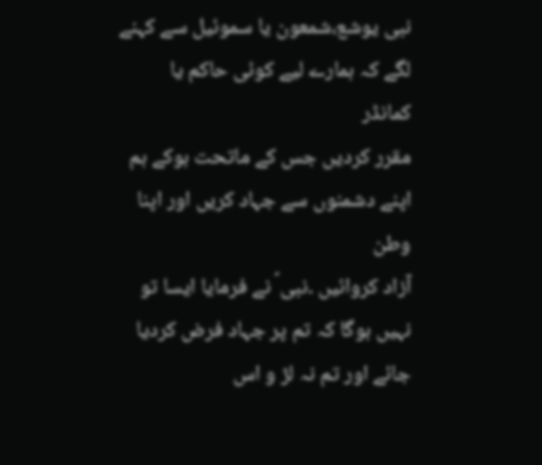نبی یوشع،شمعون یا سموئیل سے کہنے لگے کہ ہمارے لیے کوئی حاکم یا کمانڈر
مقرر کردیں جس کے ماتحت ہوکے ہم اپنے دشمنوں سے جہاد کریں اور اپنا وطن
آزاد کروائیں ۔نبی ؑ نے فرمایا ایسا تو نہیں ہوگا کہ تم پر جہاد فرض کردیا
جائے اور تم نہ لڑ و اس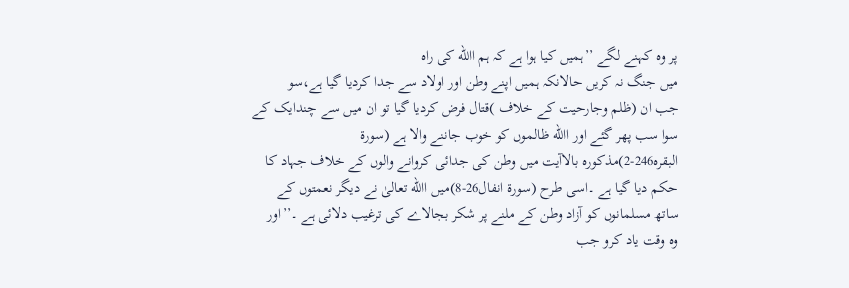پر وہ کہنے لگے ’’ہمیں کیا ہوا ہے کہ ہم االله کی راہ
میں جنگ نہ کریں حالانکہ ہمیں اپنے وطن اور اولاد سے جدا کردیا گیا ہے،سو
جب ان (ظلم وجارحیت کے خلاف )قتال فرض کردیا گیا تو ان میں سے چندایک کے
سوا سب پھر گئے اور االله ظالموں کو خوب جاننے والا ہے (سورۃ
البقرہ246-2)مذکورہ بالاآیت میں وطن کی جدائی کروانے والوں کے خلاف جہاد کا
حکم دیا گیا ہے ۔اسی طرح (سورۃ انفال26-8)میں االله تعالیٰ نے دیگر نعمتوں کے
ساتھ مسلمانوں کو آزاد وطن کے ملنے پر شکر بجالاے کی ترغیب دلائی ہے ۔’’اور
وہ وقت یاد کرو جب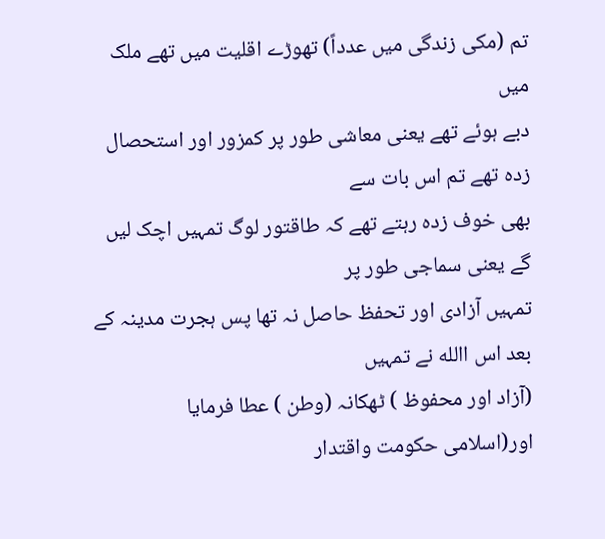تم (مکی زندگی میں عدداً) تھوڑے اقلیت میں تھے ملک میں
دبے ہوئے تھے یعنی معاشی طور پر کمزور اور استحصال زدہ تھے تم اس بات سے
بھی خوف زدہ رہتے تھے کہ طاقتور لوگ تمہیں اچک لیں گے یعنی سماجی طور پر
تمہیں آزادی اور تحفظ حاصل نہ تھا پس ہجرت مدینہ کے بعد اس االله نے تمہیں
(آزاد اور محفوظ ) ٹھکانہ (وطن ) عطا فرمایا اور(اسلامی حکومت واقتدار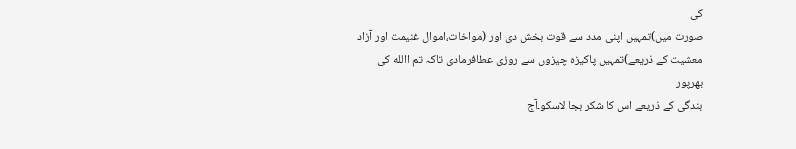کی
صورت میں)تمہیں اپنی مدد سے قوت بخش دی اور (مواخات،اموال غنیمت اور آزاد
معشیت کے ذریعے)تمہیں پاکیزہ چیزوں سے روزی عطافرمادی تاکہ تم االله کی بھرپور
بندگی کے ذریعے اس کا شکر بجا لاسکو۔آج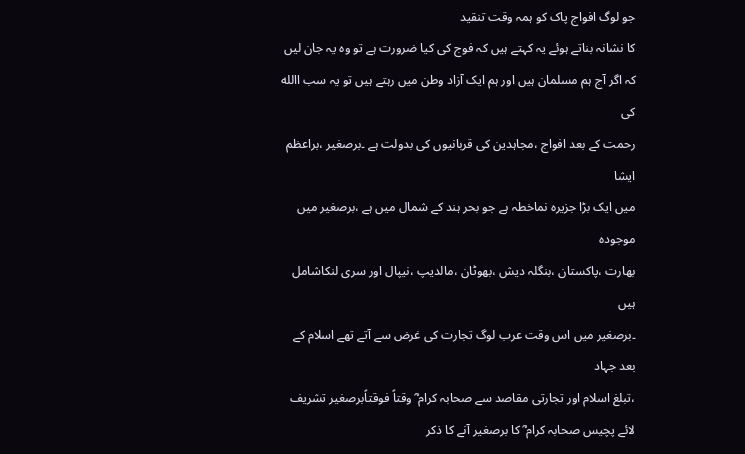جو لوگ افواج پاک کو ہمہ وقت تنقید
کا نشانہ بناتے ہوئے یہ کہتے ہیں کہ فوج کی کیا ضرورت ہے تو وہ یہ جان لیں
کہ اگر آج ہم مسلمان ہیں اور ہم ایک آزاد وطن میں رہتے ہیں تو یہ سب االله کی
رحمت کے بعد افواج ،مجاہدین کی قربانیوں کی بدولت ہے ۔برصغیر ،براعظم ایشا
میں ایک بڑا جزیرہ نماخطہ ہے جو بحر ہند کے شمال میں ہے ،برصغیر میں موجودہ
بھارت ،پاکستان ،بنگلہ دیش ،بھوٹان ،مالدیپ ،نیپال اور سری لنکاشامل ہیں
۔برصغیر میں اس وقت عرب لوگ تجارت کی غرض سے آتے تھے اسلام کے بعد جہاد
،تبلغ اسلام اور تجارتی مقاصد سے صحابہ کرام ؓ وقتاً فوقتاًبرصغیر تشریف
لائے پچیس صحابہ کرام ؓ کا برصغیر آنے کا ذکر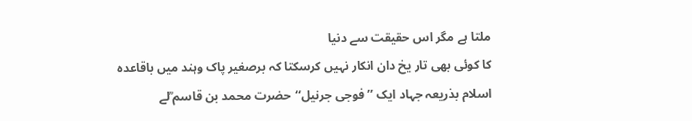ملتا ہے مگر اس حقیقت سے دنیا
کا کوئی بھی تار یخ دان انکار نہیں کرسکتا کہ برصغیر پاک وہند میں باقاعدہ
اسلام بذریعہ جہاد ایک ’’فوجی جرنیل‘‘حضرت محمد بن قاسم ؒلے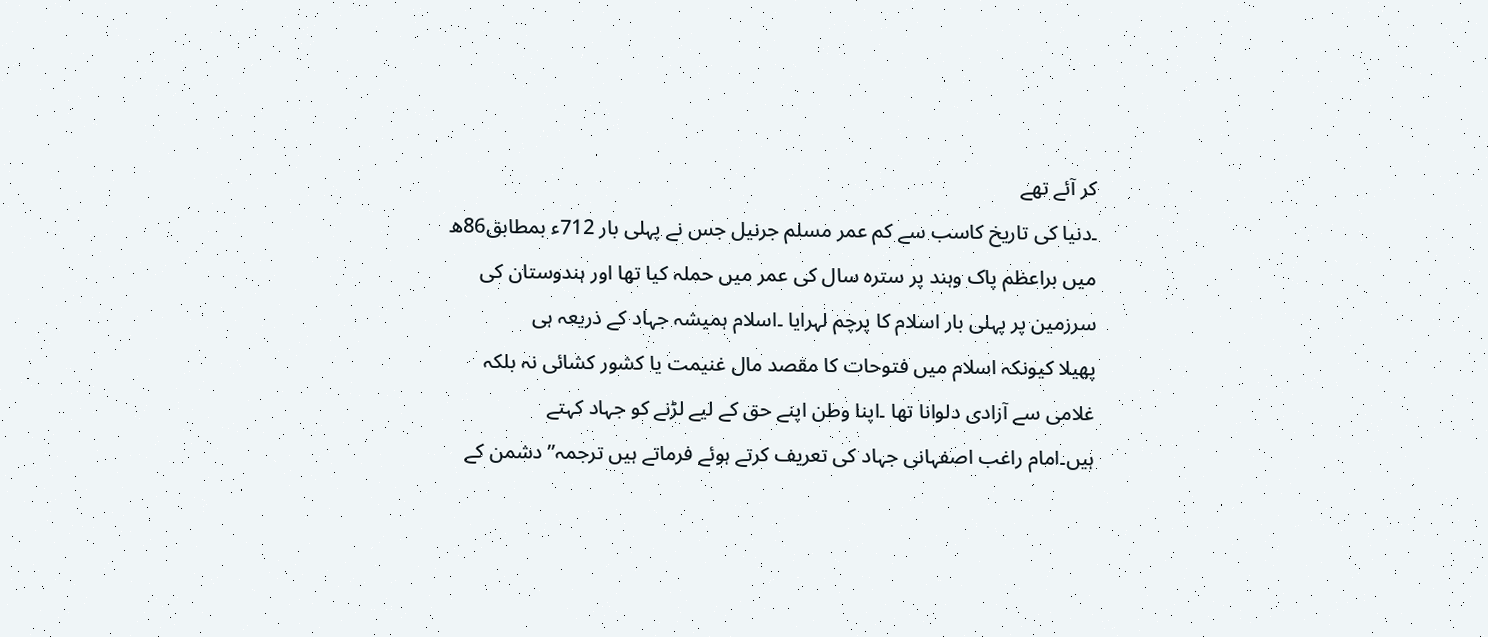کر آئے تھے
۔دنیا کی تاریخ کاسب سے کم عمر مسلم جرنیل جس نے پہلی بار 712ء بمطابق86ھ
میں براعظم پاک وہند پر سترہ سال کی عمر میں حملہ کیا تھا اور ہندوستان کی
سرزمین پر پہلی بار اسلام کا پرچم لہرایا ۔اسلام ہمیشہ جہاد کے ذریعہ ہی
پھیلا کیونکہ اسلام میں فتوحات کا مقصد مال غنیمت یا کشور کشائی نہ بلکہ
غلامی سے آزادی دلوانا تھا ۔اپنا وطن اپنے حق کے لیے لڑنے کو جہاد کہتے
ہیں۔امام راغب اصفہانی جہاد کی تعریف کرتے ہوئے فرماتے ہیں ترجمہ’’دشمن کے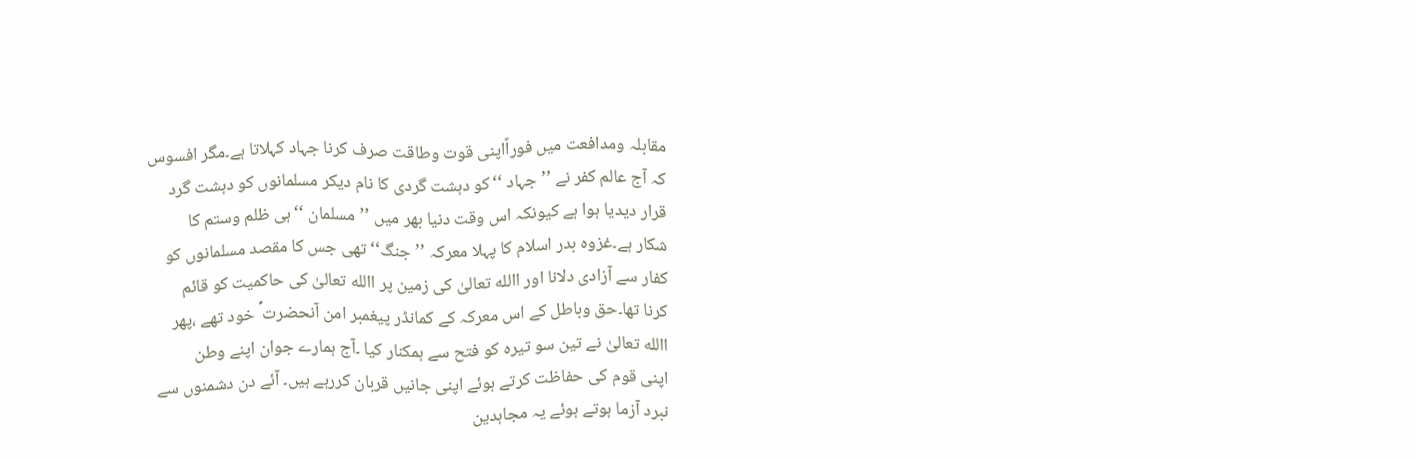مقابلہ ومدافعت میں فوراًاپنی قوت وطاقت صرف کرنا جہاد کہلاتا ہے۔مگر افسوس
کہ آج عالم کفر نے ’’جہاد ‘‘کو دہشت گردی کا نام دیکر مسلمانوں کو دہشت گرد
قرار دیدیا ہوا ہے کیونکہ اس وقت دنیا بھر میں ’’مسلمان ‘‘ہی ظلم وستم کا
شکار ہے۔غزوہ بدر اسلام کا پہلا معرکہ ’’جنگ‘‘تھی جس کا مقصد مسلمانوں کو
کفار سے آزادی دلانا اور االله تعالیٰ کی زمین پر االله تعالیٰ کی حاکمیت کو قائم
کرنا تھا۔حق وباطل کے اس معرکہ کے کمانڈر پیغمبر امن آنحضرت ؐ خود تھے ،پھر
االله تعالیٰ نے تین سو تیرہ کو فتح سے ہمکنار کیا ۔آج ہمارے جوان اپنے وطن
اپنی قوم کی حفاظت کرتے ہوئے اپنی جانیں قربان کررہے ہیں۔ آئے دن دشمنوں سے
نبرد آزما ہوتے ہوئے یہ مجاہدین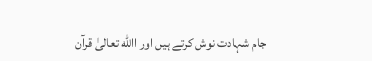جام شہادت نوش کرتے ہیں اور االله تعالیٰ قرآن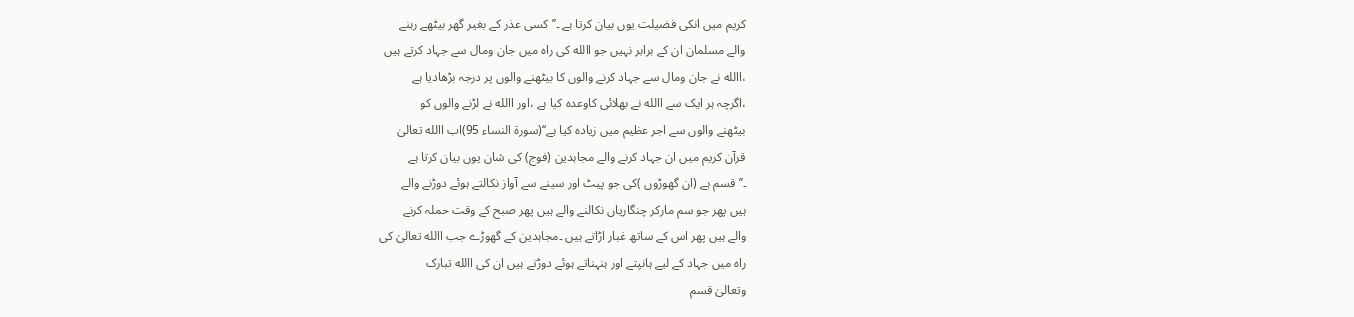کریم میں انکی فضیلت یوں بیان کرتا ہے ۔’’کسی عذر کے بغیر گھر بیٹھے رہنے
والے مسلمان ان کے برابر نہیں جو االله کی راہ میں جان ومال سے جہاد کرتے ہیں
،االله نے جان ومال سے جہاد کرنے والوں کا بیٹھنے والوں پر درجہ بڑھادیا ہے
،اگرچہ ہر ایک سے االله نے بھلائی کاوعدہ کیا ہے ،اور االله نے لڑنے والوں کو
بیٹھنے والوں سے اجر عظیم میں زیادہ کیا ہے‘‘(سورۃ النساء 95)اب االله تعالیٰ
قرآن کریم میں ان جہاد کرنے والے مجاہدین (فوج) کی شان یوں بیان کرتا ہے
۔’’قسم ہے (ان گھوڑوں )کی جو پیٹ اور سینے سے آواز نکالتے ہوئے دوڑنے والے
ہیں پھر جو سم مارکر چنگاریاں نکالنے والے ہیں پھر صبح کے وقت حملہ کرنے
والے ہیں پھر اس کے ساتھ غبار اڑاتے ہیں ۔مجاہدین کے گھوڑے جب االله تعالیٰ کی
راہ میں جہاد کے لیے ہانپتے اور ہنہناتے ہوئے دوڑتے ہیں ان کی االله تبارک
وتعالیٰ قسم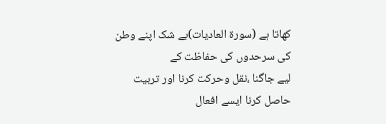کھاتا ہے (سورۃ العادیات)بے شک اپنے وطن کی سرحدوں کی حفاظت کے
لیے جاگنا ،نقل وحرکت کرنا اور تربیت حاصل کرنا ایسے افعال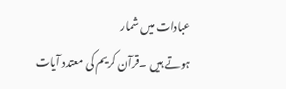عبادات میں شمار
ہوتے ہیں ۔قرآن کریم کی معتدد آیات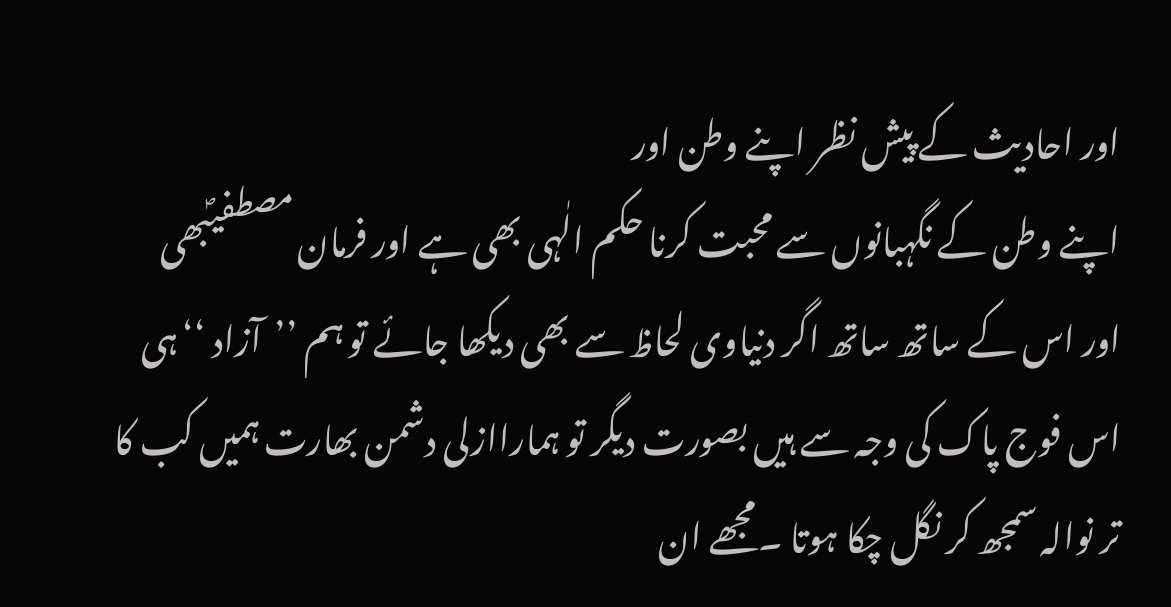اور احادیث کے پیش نظر اپنے وطن اور
اپنے وطن کے نگہبانوں سے محبت کرنا حکم الٰہی بھی ہے اور فرمان مصطفیؐبھی
اور اس کے ساتھ ساتھ اگر دنیاوی لحاظ سے بھی دیکھا جائے تو ہم ’’آزاد ‘‘ہی
اس فوج پاک کی وجہ سے ہیں بصورت دیگر تو ہماراازلی دشمن بھارت ہمیں کب کا
تر نوالہ سمجھ کر نگل چکا ہوتا ۔مجھے ان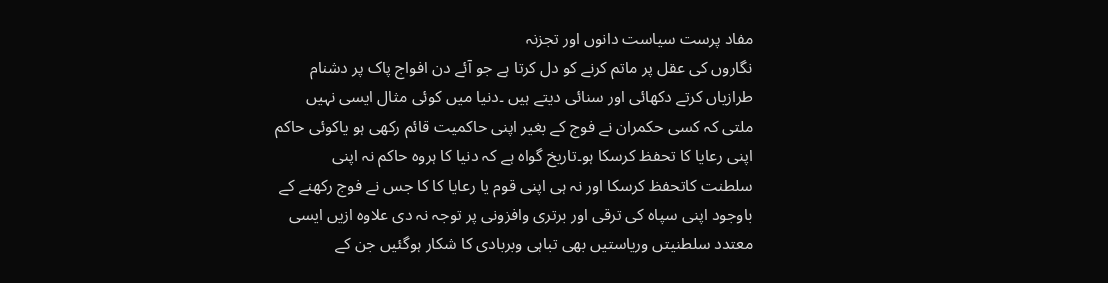مفاد پرست سیاست دانوں اور تجزنہ
نگاروں کی عقل پر ماتم کرنے کو دل کرتا ہے جو آئے دن افواج پاک پر دشنام
طرازیاں کرتے دکھائی اور سنائی دیتے ہیں ۔دنیا میں کوئی مثال ایسی نہیں
ملتی کہ کسی حکمران نے فوج کے بغیر اپنی حاکمیت قائم رکھی ہو یاکوئی حاکم
اپنی رعایا کا تحفظ کرسکا ہو۔تاریخ گواہ ہے کہ دنیا کا ہروہ حاکم نہ اپنی
سلطنت کاتحفظ کرسکا اور نہ ہی اپنی قوم یا رعایا کا کا جس نے فوج رکھنے کے
باوجود اپنی سپاہ کی ترقی اور برتری وافزونی پر توجہ نہ دی علاوہ ازیں ایسی
معتدد سلطنیتں وریاستیں بھی تباہی وبربادی کا شکار ہوگئیں جن کے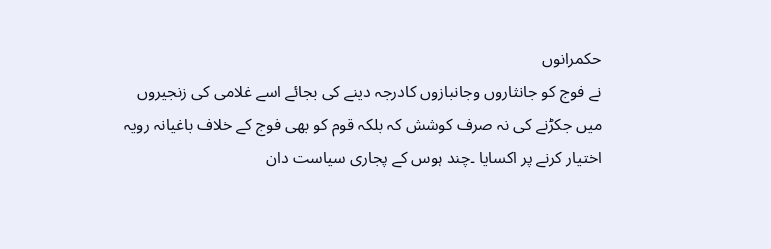حکمرانوں
نے فوج کو جانثاروں وجانبازوں کادرجہ دینے کی بجائے اسے غلامی کی زنجیروں
میں جکڑنے کی نہ صرف کوشش کہ بلکہ قوم کو بھی فوج کے خلاف باغیانہ رویہ
اختیار کرنے پر اکسایا ۔چند ہوس کے پجاری سیاست دان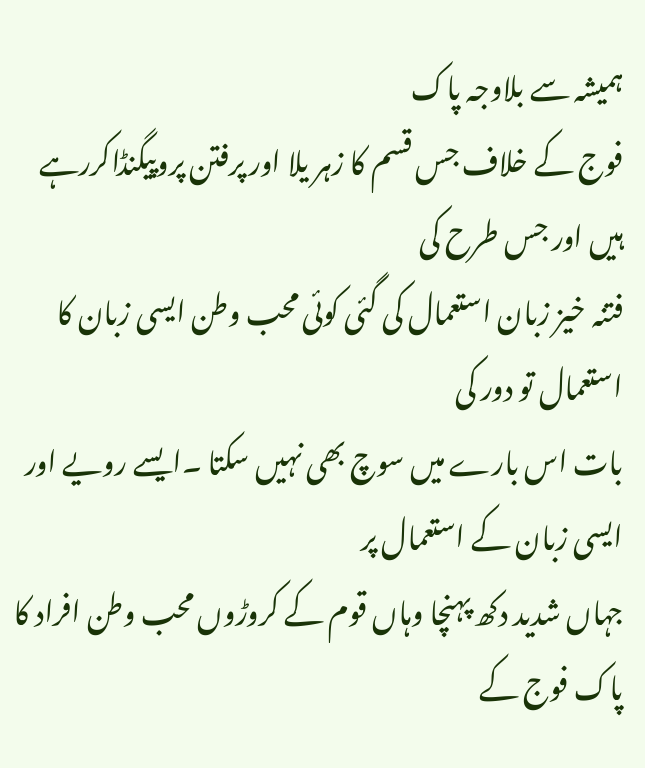ہمیشہ سے بلاوجہ پاک
فوج کے خلاف جس قسم کا زہر یلا اور پرفتن پروپیگنڈاکررہے ہیں اور جس طرح کی
فتنہ خیز زبان استعمال کی گئی کوئی محب وطن ایسی زبان کا استعمال تو دور کی
بات اس بارے میں سوچ بھی نہیں سکتا ۔ایسے رویے اور ایسی زبان کے استعمال پر
جہاں شدید دکھ پہنچا وہاں قوم کے کروڑوں محب وطن افراد کا پاک فوج کے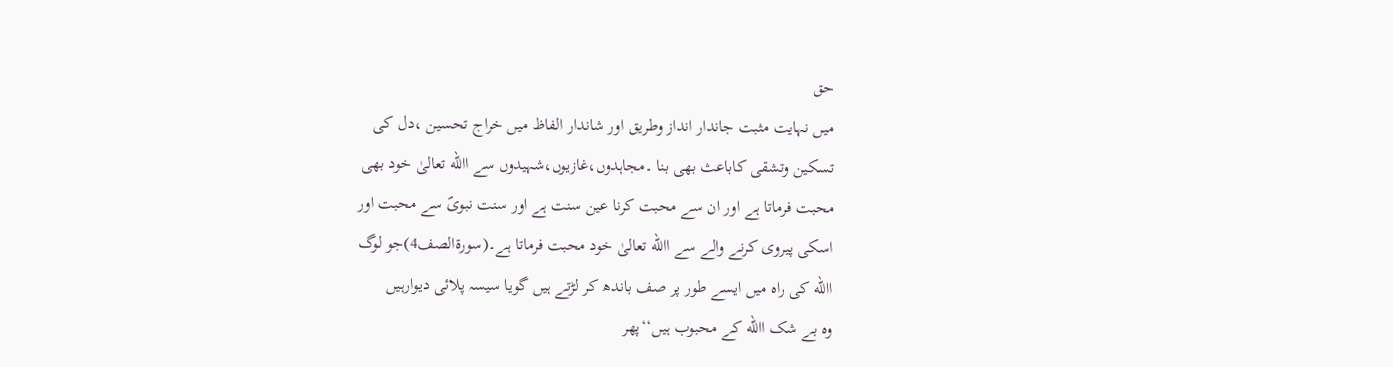حق
میں نہایت مثبت جاندار انداز وطریق اور شاندار الفاظ میں خراج تحسین ،دل کی
تسکین وتشقی کاباعث بھی بنا ۔مجاہدوں،غازیوں،شہیدوں سے االله تعالیٰ خود بھی
محبت فرماتا ہے اور ان سے محبت کرنا عین سنت ہے اور سنت نبویؐ سے محبت اور
اسکی پیروی کرنے والے سے االله تعالیٰ خود محبت فرماتا ہے۔(سورۃالصف4)جو لوگ
االله کی راہ میں ایسے طور پر صف باندھ کر لڑتے ہیں گویا سیسہ پلائی دیوارہیں
وہ بے شک االله کے محبوب ہیں‘‘پھر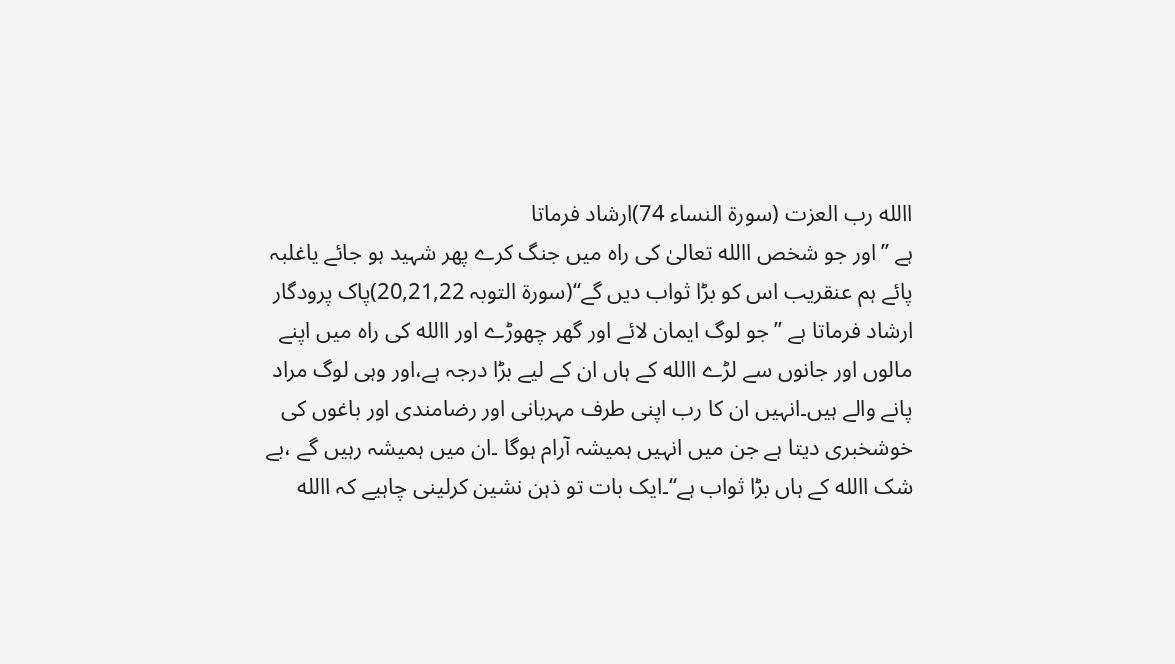االله رب العزت (سورۃ النساء 74)ارشاد فرماتا
ہے ’’اور جو شخص االله تعالیٰ کی راہ میں جنگ کرے پھر شہید ہو جائے یاغلبہ
پائے ہم عنقریب اس کو بڑا ثواب دیں گے‘‘(سورۃ التوبہ 20,21,22)پاک پرودگار
ارشاد فرماتا ہے ’’جو لوگ ایمان لائے اور گھر چھوڑے اور االله کی راہ میں اپنے
مالوں اور جانوں سے لڑے االله کے ہاں ان کے لیے بڑا درجہ ہے،اور وہی لوگ مراد
پانے والے ہیں۔انہیں ان کا رب اپنی طرف مہربانی اور رضامندی اور باغوں کی
خوشخبری دیتا ہے جن میں انہیں ہمیشہ آرام ہوگا ۔ان میں ہمیشہ رہیں گے ،بے
شک االله کے ہاں بڑا ثواب ہے‘‘۔ایک بات تو ذہن نشین کرلینی چاہیے کہ االله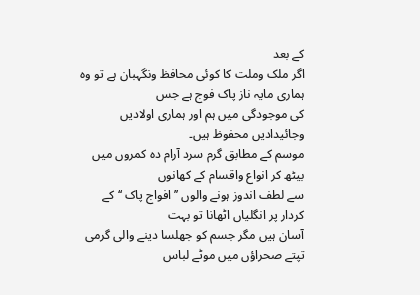کے بعد
اگر ملک وملت کا کوئی محافظ ونگہبان ہے تو وہ ہماری مایہ ناز پاک فوج ہے جس
کی موجودگی میں ہم اور ہماری اولادیں وجائیدادیں محفوظ ہیں۔
موسم کے مطابق گرم سرد آرام دہ کمروں میں بیٹھ کر انواع واقسام کے کھانوں
سے لطف اندوز ہونے والوں ’’افواج پاک ‘‘کے کردار پر انگلیاں اٹھانا تو بہت
آسان ہیں مگر جسم کو جھلسا دینے والی گرمی تپتے صحراؤں میں موٹے لباس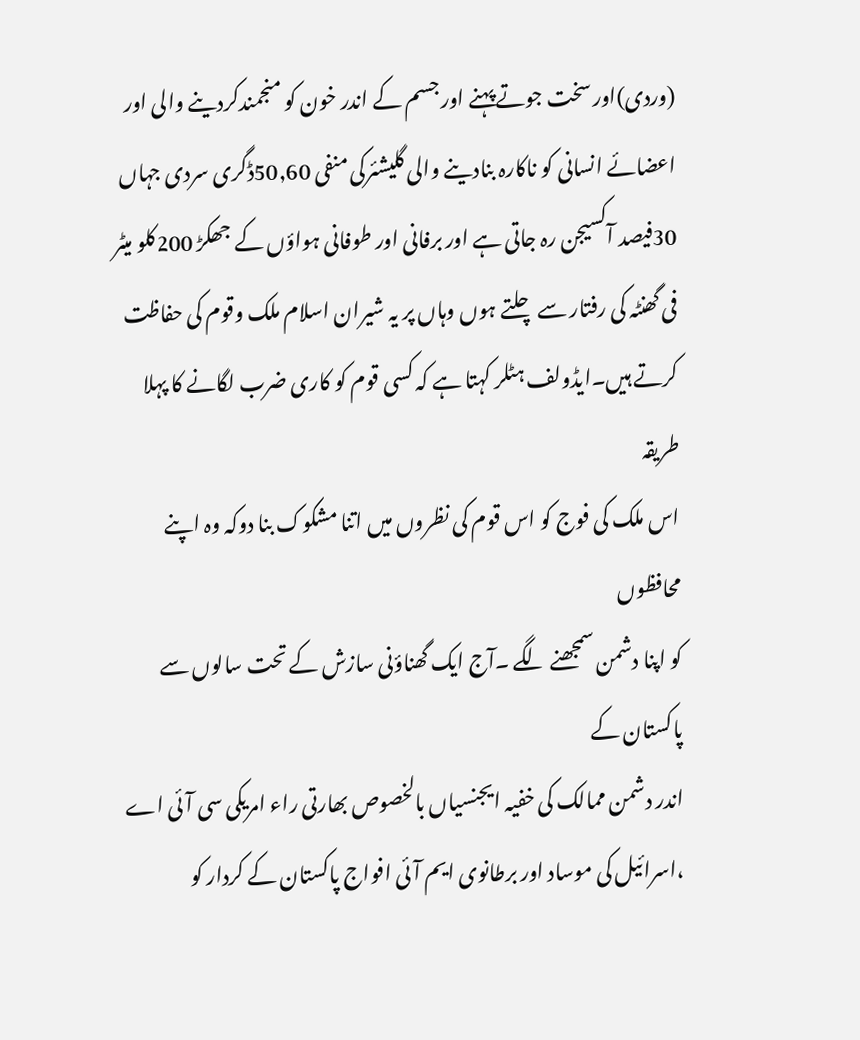(وردی)اور سخت جوتے پہنے اور جسم کے اندر خون کو منجمندکردینے والی اور
اعضائے انسانی کو ناکارہ بنادینے والی گلیشئرکی منفی 50,60ڈگری سردی جہاں
30فیصد آکسیجن رہ جاتی ہے اور برفانی اور طوفانی ہواؤں کے جھکڑ 200کلو میٹر
فی گھنٹہ کی رفتار سے چلتے ہوں وہاں پر یہ شیران اسلام ملک وقوم کی حفاظت
کرتے ہیں۔ایڈولف ہٹلر کہتا ہے کہ کسی قوم کو کاری ضرب لگانے کا پہلا طریقہ
اس ملک کی فوج کو اس قوم کی نظروں میں اتنا مشکوک بنا دوکہ وہ اپنے محافظوں
کو اپنا دشمن سمجھنے لگے ۔آج ایک گھناؤنی سازش کے تحت سالوں سے پاکستان کے
اندر دشمن ممالک کی خفیہ ایجنسیاں بالخصوص بھارتی راء امریکی سی آئی اے
،اسرائیل کی موساد اور برطانوی ایم آئی افواج پاکستان کے کردار کو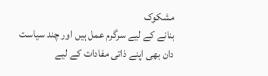مشکوک
بنانے کے لیے سرگرم عمل ہیں اور چند سیاست دان بھی اپنے ذاتی مفادات کے لیے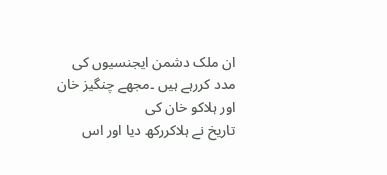ان ملک دشمن ایجنسیوں کی مدد کررہے ہیں ۔مجھے چنگیز خان اور ہلاکو خان کی
تاریخ نے ہلاکررکھ دیا اور اس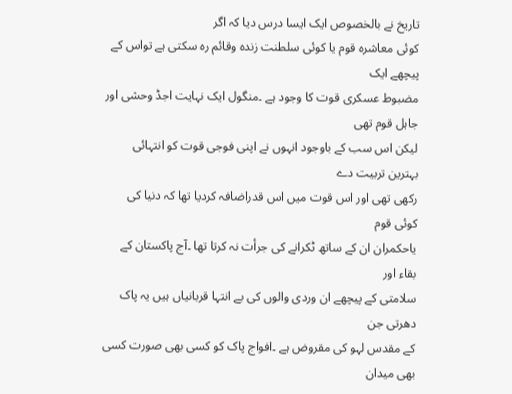تاریخ نے بالخصوص ایک ایسا درس دیا کہ اگر
کوئی معاشرہ قوم یا کوئی سلطنت زندہ وقائم رہ سکتی ہے تواس کے پیچھے ایک
مضبوط عسکری قوت کا وجود ہے ۔منگول ایک نہایت اجڈ وحشی اور جاہل قوم تھی
لیکن اس سب کے باوجود انہوں نے اپنی فوجی قوت کو انتہائی بہترین تربیت دے
رکھی تھی اور اس قوت میں اس قدراضافہ کردیا تھا کہ دنیا کی کوئی قوم
یاحکمران ان کے ساتھ ٹکرانے کی جرأت نہ کرتا تھا ۔آج پاکستان کے بقاء اور
سلامتی کے پیچھے ان وردی والوں کی بے انتہا قربانیاں ہیں یہ پاک دھرتی جن
کے مقدس لہو کی مقروض ہے ۔افواج پاک کو کسی بھی صورت کسی بھی میدان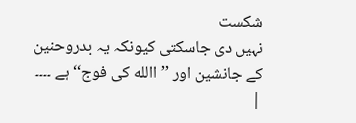شکست
نہیں دی جاسکتی کیونکہ یہ بدروحنین کے جانشین اور ’’االله کی فوج‘‘ہے ۔۔۔۔
|